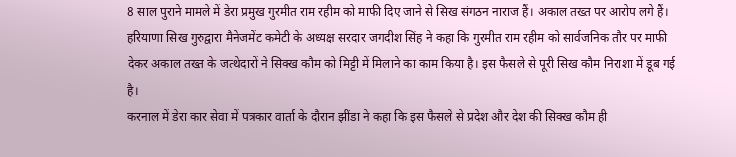8 साल पुराने मामले में डेरा प्रमुख गुरमीत राम रहीम को माफी दिए जाने से सिख संगठन नाराज हैं। अकाल तख्त पर आरोप लगे हैं।
हरियाणा सिख गुरुद्वारा मैनेजमेंट कमेटी के अध्यक्ष सरदार जगदीश सिंह ने कहा कि गुरमीत राम रहीम को सार्वजनिक तौर पर माफी देकर अकाल तख्त के जत्थेदारों ने सिक्ख कौम को मिट्टी में मिलाने का काम किया है। इस फैसले से पूरी सिख कौम निराशा में डूब गई है।
करनाल में डेरा कार सेवा में पत्रकार वार्ता के दौरान झींडा ने कहा कि इस फैसले से प्रदेश और देश की सिक्ख कौम ही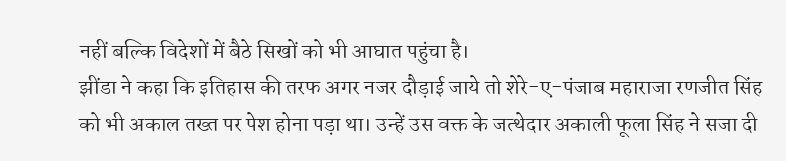नहीं बल्कि विदेशों में बैठे सिखों को भी आघात पहुंचा है।
झींडा ने कहा कि इतिहास की तरफ अगर नजर दौड़ाई जाये तो शेरे-ए-पंजाब महाराजा रणजीत सिंह को भी अकाल तख्त पर पेश होना पड़ा था। उन्हें उस वक्त के जत्थेदार अकाली फूला सिंह ने सजा दी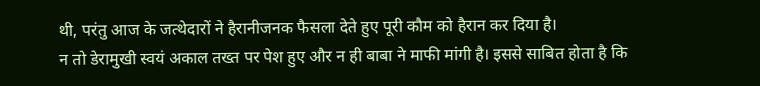थी, परंतु आज के जत्थेदारों ने हैरानीजनक फैसला देते हुए पूरी कौम को हैरान कर दिया है।
न तो डेरामुखी स्वयं अकाल तख्त पर पेश हुए और न ही बाबा ने माफी मांगी है। इससे साबित होता है कि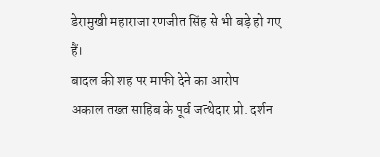डेरामुखी महाराजा रणजीत सिंह से भी बड़े हो गए हैं।
बादल की शह पर माफी देने का आरोप
अकाल तख्त साहिब के पूर्व जत्थेदार प्रो. दर्शन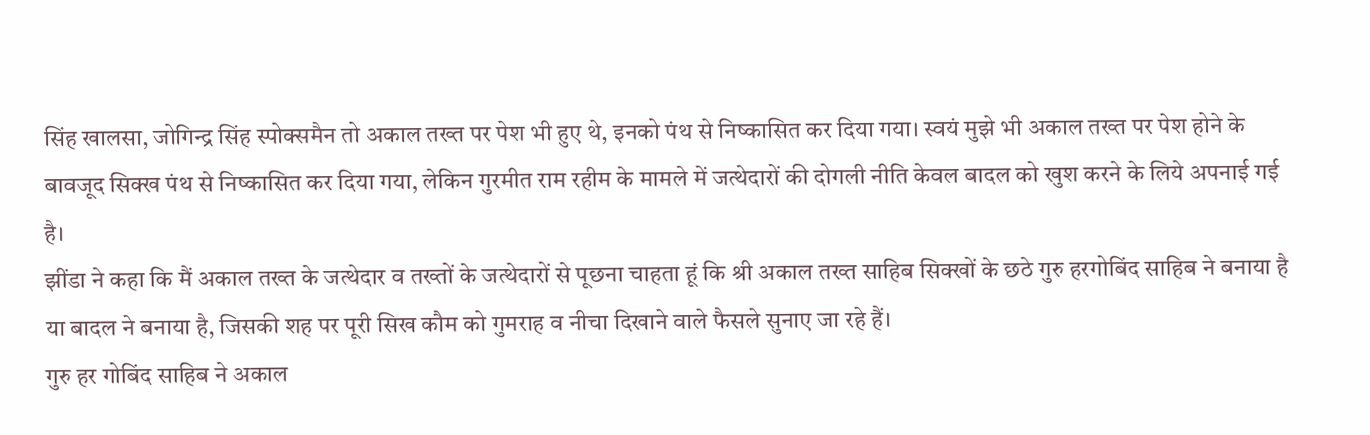सिंह खालसा, जोगिन्द्र सिंह स्पोक्समैन तो अकाल तख्त पर पेश भी हुए थे, इनको पंथ से निष्कासित कर दिया गया। स्वयं मुझे भी अकाल तख्त पर पेश होने के बावजूद सिक्ख पंथ से निष्कासित कर दिया गया, लेकिन गुरमीत राम रहीम के मामले में जत्थेदारों की दोगली नीति केवल बादल को खुश करने के लिये अपनाई गई है।
झींडा ने कहा कि मैं अकाल तख्त के जत्थेदार व तख्तों के जत्थेदारों से पूछना चाहता हूं कि श्री अकाल तख्त साहिब सिक्खों के छठे गुरु हरगोबिंद साहिब ने बनाया है या बादल ने बनाया है, जिसकी शह पर पूरी सिख कौम को गुमराह व नीचा दिखाने वाले फैसले सुनाए जा रहे हैं।
गुरु हर गोबिंद साहिब ने अकाल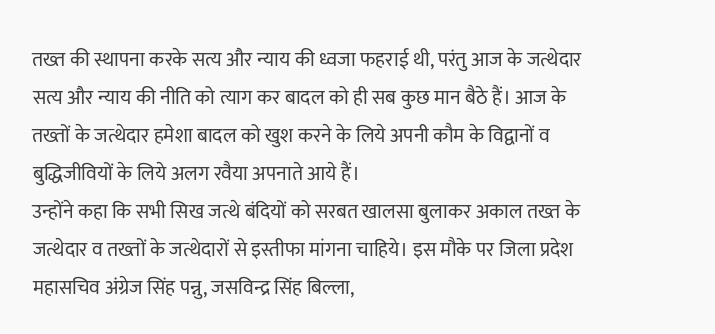तख्त की स्थापना करके सत्य और न्याय की ध्वजा फहराई थी, परंतु आज के जत्थेदार सत्य और न्याय की नीति को त्याग कर बादल को ही सब कुछ मान बैठे हैं। आज के तख्तों के जत्थेदार हमेशा बादल को खुश करने के लिये अपनी कौम के विद्वानों व बुद्धिजीवियों के लिये अलग रवैया अपनाते आये हैं।
उन्होंने कहा कि सभी सिख जत्थे बंदियों को सरबत खालसा बुलाकर अकाल तख्त के जत्थेदार व तख्तों के जत्थेदारों से इस्तीफा मांगना चाहिये। इस मौके पर जिला प्रदेश महासचिव अंग्रेज सिंह पन्नु, जसविन्द्र सिंह बिल्ला,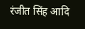रंजीत सिंह आदि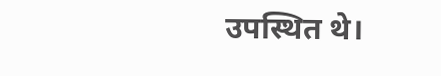उपस्थित थे।